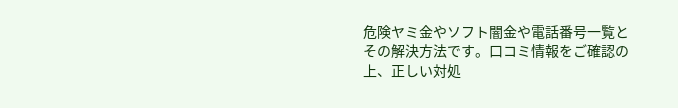危険ヤミ金やソフト闇金や電話番号一覧とその解決方法です。口コミ情報をご確認の上、正しい対処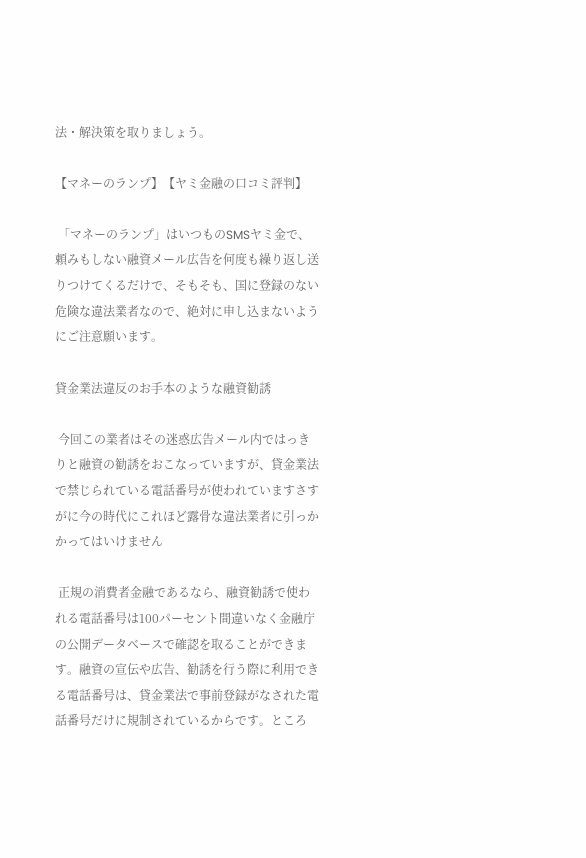法・解決策を取りましょう。

【マネーのランプ】【ヤミ金融の口コミ評判】

 「マネーのランプ」はいつものSMSヤミ金で、頼みもしない融資メール広告を何度も繰り返し送りつけてくるだけで、そもそも、国に登録のない危険な違法業者なので、絶対に申し込まないようにご注意願います。

貸金業法違反のお手本のような融資勧誘

 今回この業者はその迷惑広告メール内ではっきりと融資の勧誘をおこなっていますが、貸金業法で禁じられている電話番号が使われていますさすがに今の時代にこれほど露骨な違法業者に引っかかってはいけません

 正規の消費者金融であるなら、融資勧誘で使われる電話番号は100パーセント間違いなく金融庁の公開データベースで確認を取ることができます。融資の宣伝や広告、勧誘を行う際に利用できる電話番号は、貸金業法で事前登録がなされた電話番号だけに規制されているからです。ところ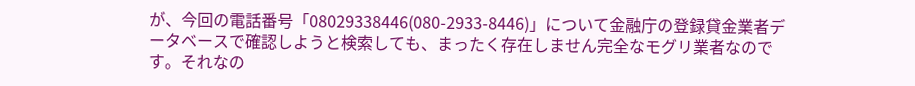が、今回の電話番号「08029338446(080-2933-8446)」について金融庁の登録貸金業者データベースで確認しようと検索しても、まったく存在しません完全なモグリ業者なのです。それなの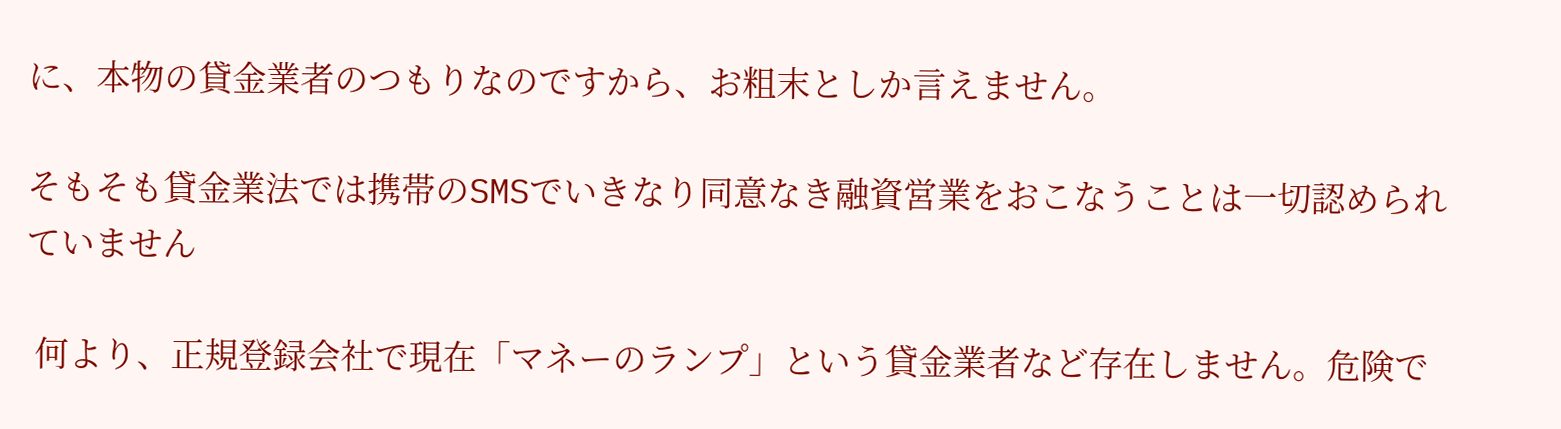に、本物の貸金業者のつもりなのですから、お粗末としか言えません。

そもそも貸金業法では携帯のSMSでいきなり同意なき融資営業をおこなうことは一切認められていません

 何より、正規登録会社で現在「マネーのランプ」という貸金業者など存在しません。危険で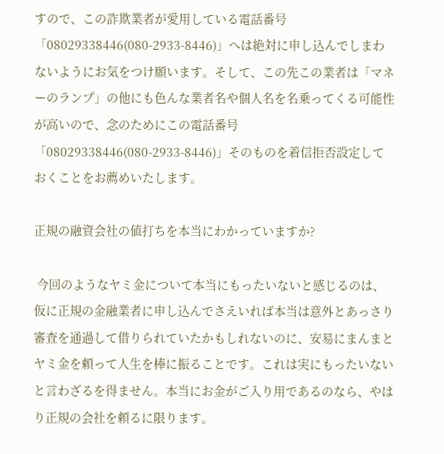すので、この詐欺業者が愛用している電話番号「08029338446(080-2933-8446)」へは絶対に申し込んでしまわないようにお気をつけ願います。そして、この先この業者は「マネーのランプ」の他にも色んな業者名や個人名を名乗ってくる可能性が高いので、念のためにこの電話番号「08029338446(080-2933-8446)」そのものを着信拒否設定しておくことをお薦めいたします。

正規の融資会社の値打ちを本当にわかっていますか?

 今回のようなヤミ金について本当にもったいないと感じるのは、仮に正規の金融業者に申し込んでさえいれば本当は意外とあっさり審査を通過して借りられていたかもしれないのに、安易にまんまとヤミ金を頼って人生を棒に振ることです。これは実にもったいないと言わざるを得ません。本当にお金がご入り用であるのなら、やはり正規の会社を頼るに限ります。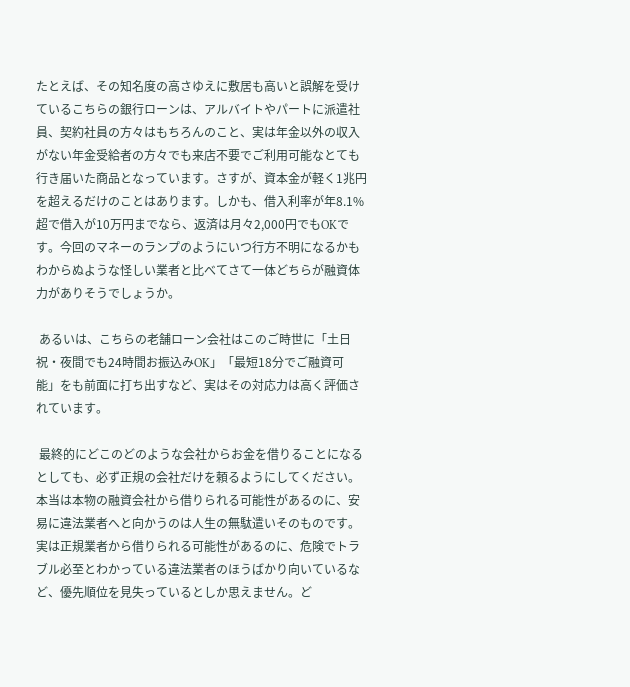たとえば、その知名度の高さゆえに敷居も高いと誤解を受けているこちらの銀行ローンは、アルバイトやパートに派遣社員、契約社員の方々はもちろんのこと、実は年金以外の収入がない年金受給者の方々でも来店不要でご利用可能なとても行き届いた商品となっています。さすが、資本金が軽く1兆円を超えるだけのことはあります。しかも、借入利率が年8.1%超で借入が10万円までなら、返済は月々2,000円でもOKです。今回のマネーのランプのようにいつ行方不明になるかもわからぬような怪しい業者と比べてさて一体どちらが融資体力がありそうでしょうか。

 あるいは、こちらの老舗ローン会社はこのご時世に「土日祝・夜間でも24時間お振込みOK」「最短18分でご融資可能」をも前面に打ち出すなど、実はその対応力は高く評価されています。

 最終的にどこのどのような会社からお金を借りることになるとしても、必ず正規の会社だけを頼るようにしてください。本当は本物の融資会社から借りられる可能性があるのに、安易に違法業者へと向かうのは人生の無駄遣いそのものです。実は正規業者から借りられる可能性があるのに、危険でトラブル必至とわかっている違法業者のほうばかり向いているなど、優先順位を見失っているとしか思えません。ど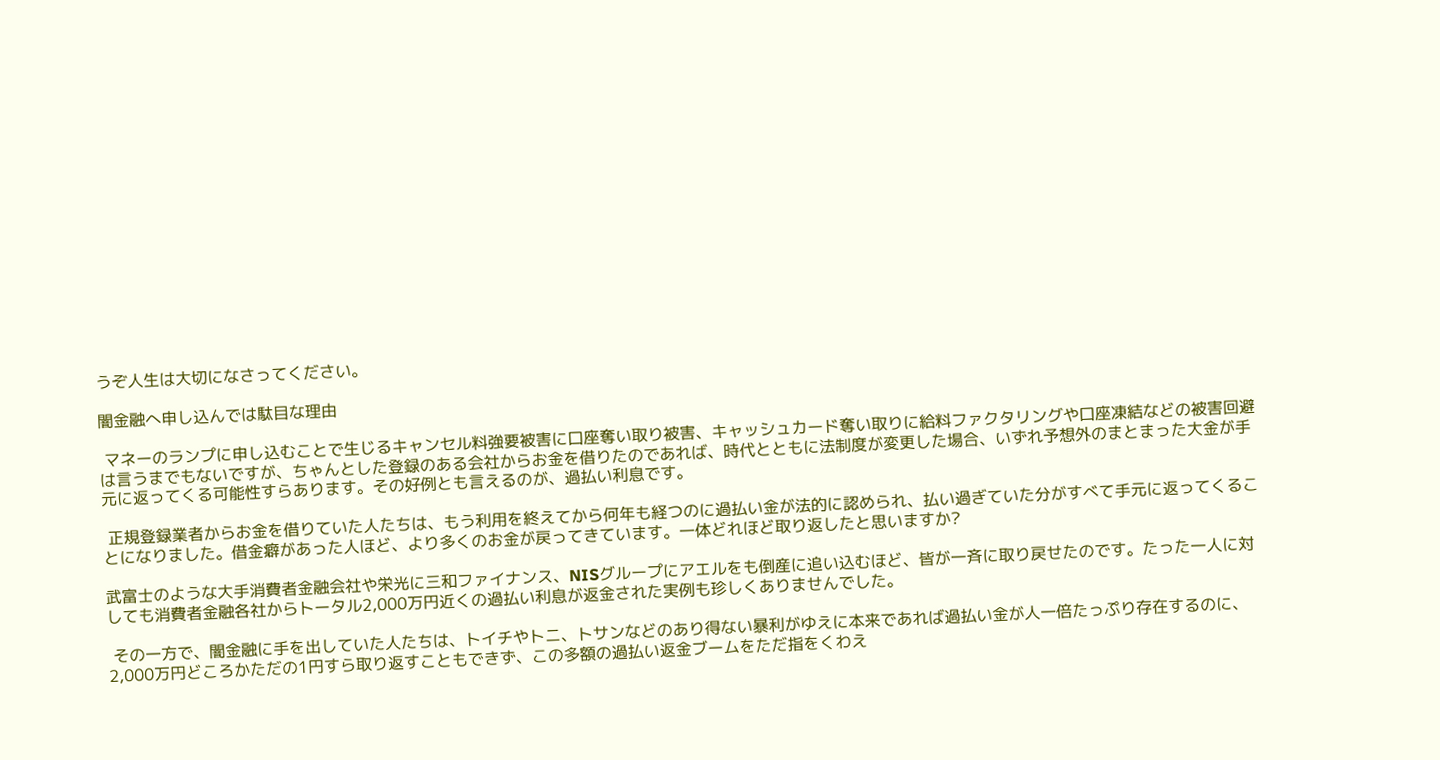うぞ人生は大切になさってください。

闇金融へ申し込んでは駄目な理由

 マネーのランプに申し込むことで生じるキャンセル料強要被害に口座奪い取り被害、キャッシュカード奪い取りに給料ファクタリングや口座凍結などの被害回避は言うまでもないですが、ちゃんとした登録のある会社からお金を借りたのであれば、時代とともに法制度が変更した場合、いずれ予想外のまとまった大金が手元に返ってくる可能性すらあります。その好例とも言えるのが、過払い利息です。

 正規登録業者からお金を借りていた人たちは、もう利用を終えてから何年も経つのに過払い金が法的に認められ、払い過ぎていた分がすべて手元に返ってくることになりました。借金癖があった人ほど、より多くのお金が戻ってきています。一体どれほど取り返したと思いますか?

武富士のような大手消費者金融会社や栄光に三和ファイナンス、NISグループにアエルをも倒産に追い込むほど、皆が一斉に取り戻せたのです。たった一人に対しても消費者金融各社からトータル2,000万円近くの過払い利息が返金された実例も珍しくありませんでした。

 その一方で、闇金融に手を出していた人たちは、トイチやトニ、トサンなどのあり得ない暴利がゆえに本来であれば過払い金が人一倍たっぷり存在するのに、2,000万円どころかただの1円すら取り返すこともできず、この多額の過払い返金ブームをただ指をくわえ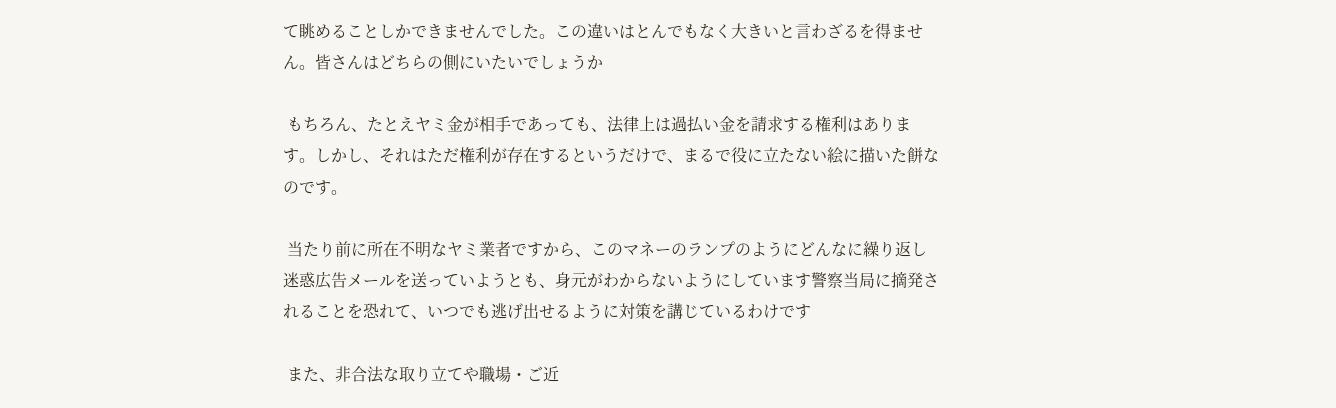て眺めることしかできませんでした。この違いはとんでもなく大きいと言わざるを得ません。皆さんはどちらの側にいたいでしょうか

 もちろん、たとえヤミ金が相手であっても、法律上は過払い金を請求する権利はあります。しかし、それはただ権利が存在するというだけで、まるで役に立たない絵に描いた餅なのです。

 当たり前に所在不明なヤミ業者ですから、このマネーのランプのようにどんなに繰り返し迷惑広告メールを送っていようとも、身元がわからないようにしています警察当局に摘発されることを恐れて、いつでも逃げ出せるように対策を講じているわけです

 また、非合法な取り立てや職場・ご近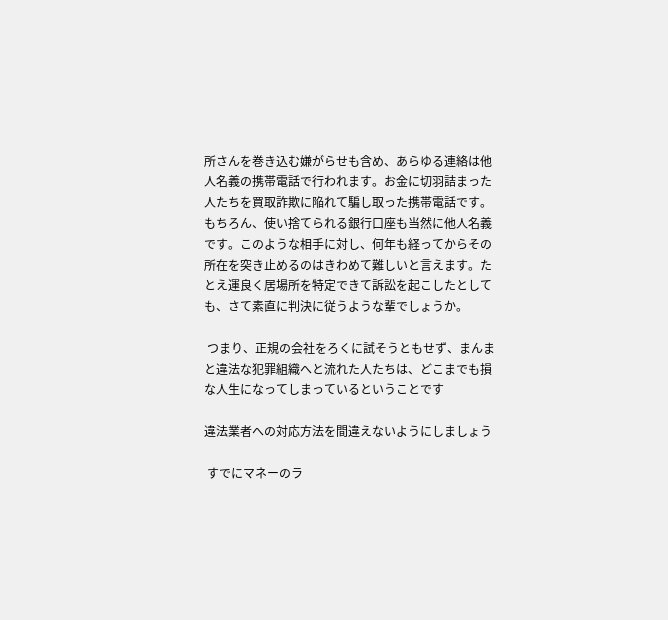所さんを巻き込む嫌がらせも含め、あらゆる連絡は他人名義の携帯電話で行われます。お金に切羽詰まった人たちを買取詐欺に陥れて騙し取った携帯電話です。もちろん、使い捨てられる銀行口座も当然に他人名義です。このような相手に対し、何年も経ってからその所在を突き止めるのはきわめて難しいと言えます。たとえ運良く居場所を特定できて訴訟を起こしたとしても、さて素直に判決に従うような輩でしょうか。

 つまり、正規の会社をろくに試そうともせず、まんまと違法な犯罪組織へと流れた人たちは、どこまでも損な人生になってしまっているということです

違法業者への対応方法を間違えないようにしましょう

 すでにマネーのラ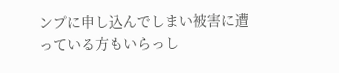ンプに申し込んでしまい被害に遭っている方もいらっし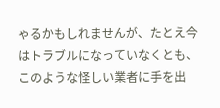ゃるかもしれませんが、たとえ今はトラブルになっていなくとも、このような怪しい業者に手を出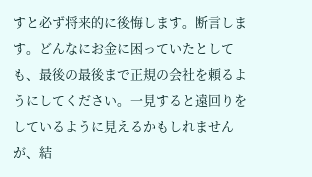すと必ず将来的に後悔します。断言します。どんなにお金に困っていたとしても、最後の最後まで正規の会社を頼るようにしてください。一見すると遠回りをしているように見えるかもしれませんが、結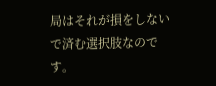局はそれが損をしないで済む選択肢なのです。